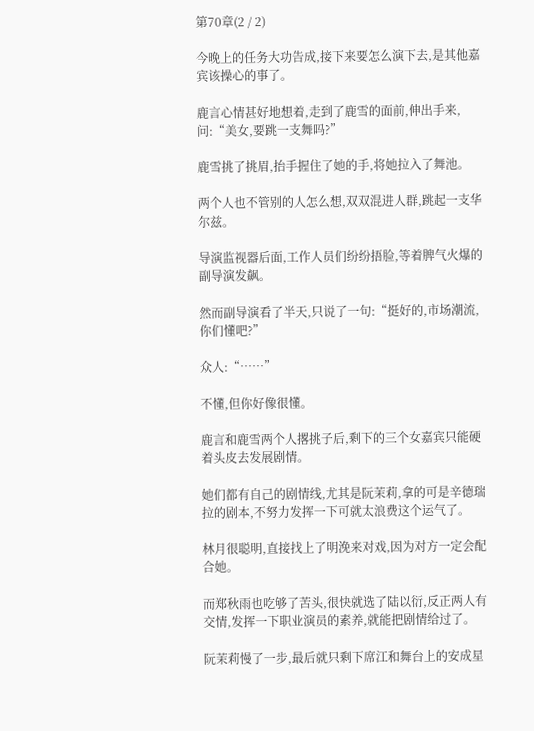第70章(2 / 2)

今晚上的任务大功告成,接下来要怎么演下去,是其他嘉宾该操心的事了。

鹿言心情甚好地想着,走到了鹿雪的面前,伸出手来,问:“美女,要跳一支舞吗?”

鹿雪挑了挑眉,抬手握住了她的手,将她拉入了舞池。

两个人也不管别的人怎么想,双双混进人群,跳起一支华尔兹。

导演监视器后面,工作人员们纷纷捂脸,等着脾气火爆的副导演发飙。

然而副导演看了半天,只说了一句:“挺好的,市场潮流,你们懂吧?”

众人:“……”

不懂,但你好像很懂。

鹿言和鹿雪两个人撂挑子后,剩下的三个女嘉宾只能硬着头皮去发展剧情。

她们都有自己的剧情线,尤其是阮茉莉,拿的可是辛德瑞拉的剧本,不努力发挥一下可就太浪费这个运气了。

林月很聪明,直接找上了明浼来对戏,因为对方一定会配合她。

而郑秋雨也吃够了苦头,很快就选了陆以衍,反正两人有交情,发挥一下职业演员的素养,就能把剧情给过了。

阮茉莉慢了一步,最后就只剩下席江和舞台上的安成星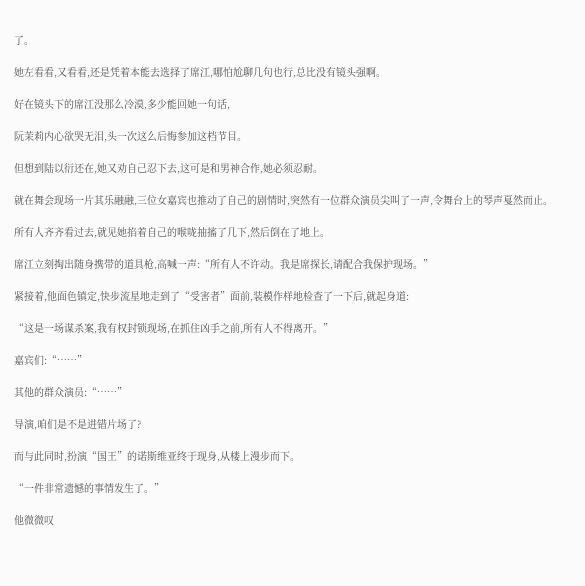了。

她左看看,又看看,还是凭着本能去选择了席江,哪怕尬聊几句也行,总比没有镜头强啊。

好在镜头下的席江没那么冷漠,多少能回她一句话,

阮茉莉内心欲哭无泪,头一次这么后悔参加这档节目。

但想到陆以衍还在,她又劝自己忍下去,这可是和男神合作,她必须忍耐。

就在舞会现场一片其乐融融,三位女嘉宾也推动了自己的剧情时,突然有一位群众演员尖叫了一声,令舞台上的琴声戛然而止。

所有人齐齐看过去,就见她掐着自己的喉咙抽搐了几下,然后倒在了地上。

席江立刻掏出随身携带的道具枪,高喊一声:“所有人不许动。我是席探长,请配合我保护现场。”

紧接着,他面色镇定,快步流星地走到了“受害者”面前,装模作样地检查了一下后,就起身道:

“这是一场谋杀案,我有权封锁现场,在抓住凶手之前,所有人不得离开。”

嘉宾们:“……”

其他的群众演员:“……”

导演,咱们是不是进错片场了?

而与此同时,扮演“国王”的诺斯维亚终于现身,从楼上漫步而下。

“一件非常遗憾的事情发生了。”

他微微叹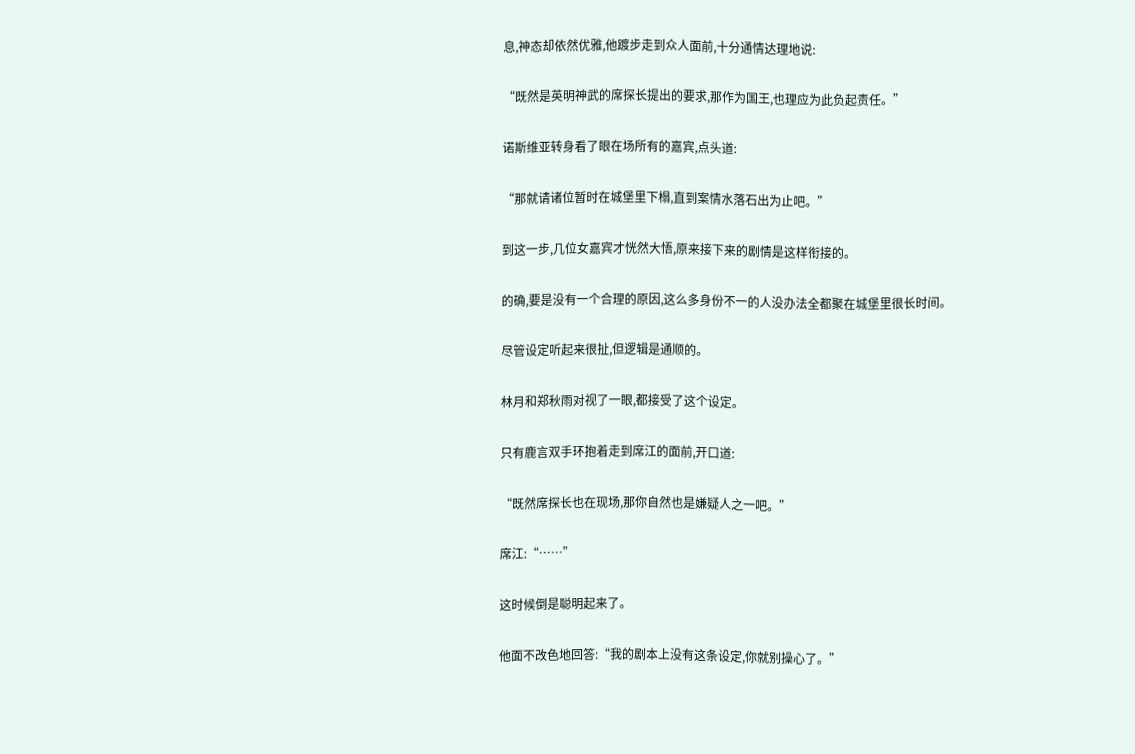息,神态却依然优雅,他踱步走到众人面前,十分通情达理地说:

“既然是英明神武的席探长提出的要求,那作为国王,也理应为此负起责任。”

诺斯维亚转身看了眼在场所有的嘉宾,点头道:

“那就请诸位暂时在城堡里下榻,直到案情水落石出为止吧。”

到这一步,几位女嘉宾才恍然大悟,原来接下来的剧情是这样衔接的。

的确,要是没有一个合理的原因,这么多身份不一的人没办法全都聚在城堡里很长时间。

尽管设定听起来很扯,但逻辑是通顺的。

林月和郑秋雨对视了一眼,都接受了这个设定。

只有鹿言双手环抱着走到席江的面前,开口道:

“既然席探长也在现场,那你自然也是嫌疑人之一吧。”

席江:“……”

这时候倒是聪明起来了。

他面不改色地回答:“我的剧本上没有这条设定,你就别操心了。”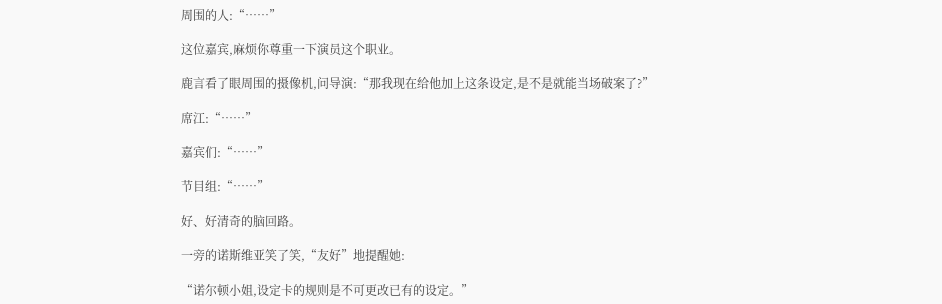周围的人:“……”

这位嘉宾,麻烦你尊重一下演员这个职业。

鹿言看了眼周围的摄像机,问导演:“那我现在给他加上这条设定,是不是就能当场破案了?”

席江:“……”

嘉宾们:“……”

节目组:“……”

好、好清奇的脑回路。

一旁的诺斯维亚笑了笑,“友好”地提醒她:

“诺尔顿小姐,设定卡的规则是不可更改已有的设定。”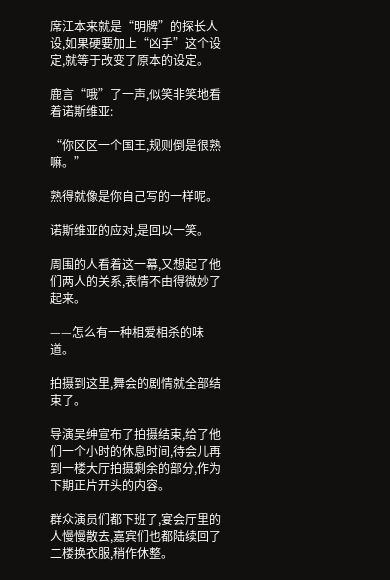席江本来就是“明牌”的探长人设,如果硬要加上“凶手”这个设定,就等于改变了原本的设定。

鹿言“哦”了一声,似笑非笑地看着诺斯维亚:

“你区区一个国王,规则倒是很熟嘛。”

熟得就像是你自己写的一样呢。

诺斯维亚的应对,是回以一笑。

周围的人看着这一幕,又想起了他们两人的关系,表情不由得微妙了起来。

——怎么有一种相爱相杀的味道。

拍摄到这里,舞会的剧情就全部结束了。

导演吴绅宣布了拍摄结束,给了他们一个小时的休息时间,待会儿再到一楼大厅拍摄剩余的部分,作为下期正片开头的内容。

群众演员们都下班了,宴会厅里的人慢慢散去,嘉宾们也都陆续回了二楼换衣服,稍作休整。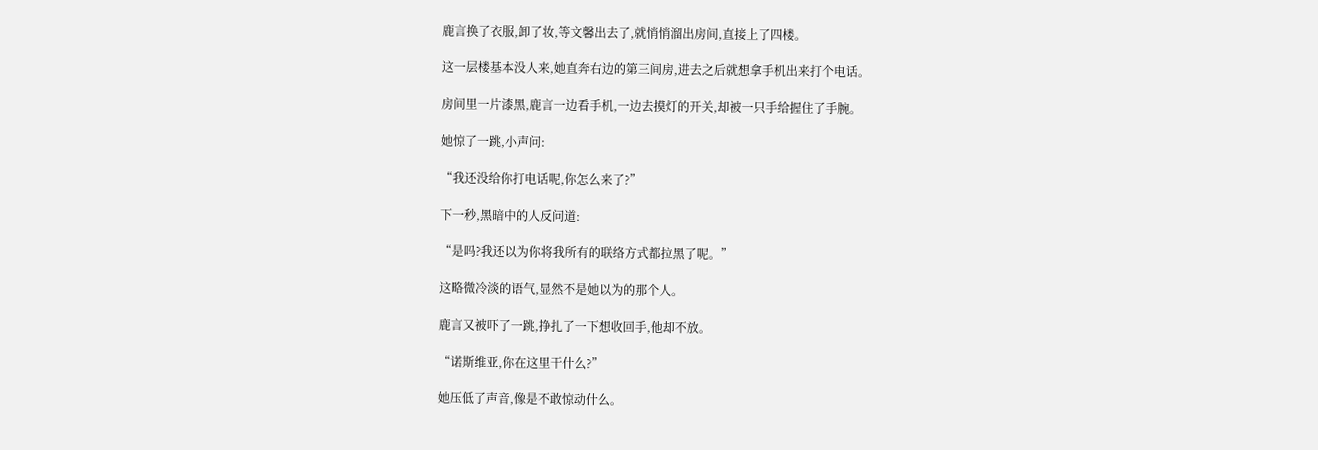鹿言换了衣服,卸了妆,等文馨出去了,就悄悄溜出房间,直接上了四楼。

这一层楼基本没人来,她直奔右边的第三间房,进去之后就想拿手机出来打个电话。

房间里一片漆黑,鹿言一边看手机,一边去摸灯的开关,却被一只手给握住了手腕。

她惊了一跳,小声问:

“我还没给你打电话呢,你怎么来了?”

下一秒,黑暗中的人反问道:

“是吗?我还以为你将我所有的联络方式都拉黑了呢。”

这略微冷淡的语气,显然不是她以为的那个人。

鹿言又被吓了一跳,挣扎了一下想收回手,他却不放。

“诺斯维亚,你在这里干什么?”

她压低了声音,像是不敢惊动什么。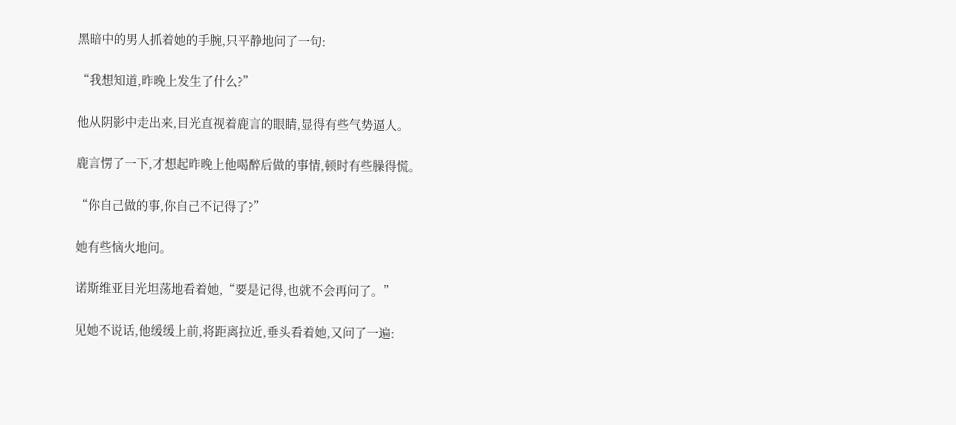黑暗中的男人抓着她的手腕,只平静地问了一句:

“我想知道,昨晚上发生了什么?”

他从阴影中走出来,目光直视着鹿言的眼睛,显得有些气势逼人。

鹿言愣了一下,才想起昨晚上他喝醉后做的事情,顿时有些臊得慌。

“你自己做的事,你自己不记得了?”

她有些恼火地问。

诺斯维亚目光坦荡地看着她,“要是记得,也就不会再问了。”

见她不说话,他缓缓上前,将距离拉近,垂头看着她,又问了一遍: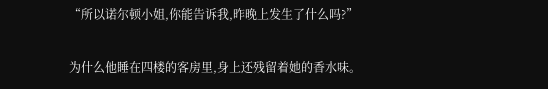“所以诺尔顿小姐,你能告诉我,昨晚上发生了什么吗?”

为什么他睡在四楼的客房里,身上还残留着她的香水味。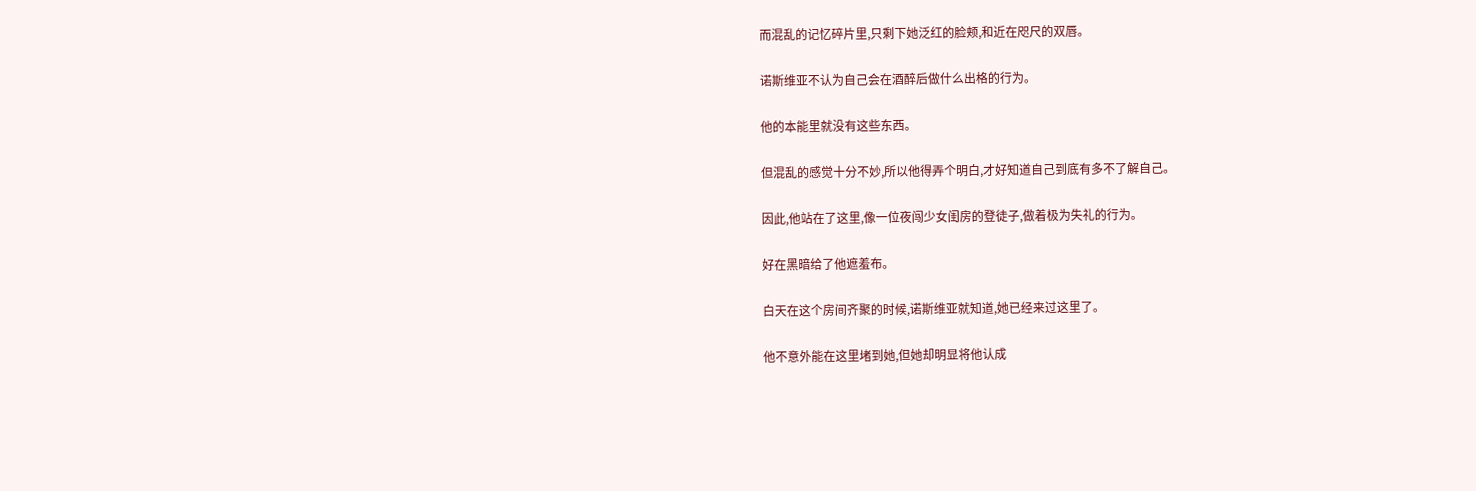而混乱的记忆碎片里,只剩下她泛红的脸颊,和近在咫尺的双唇。

诺斯维亚不认为自己会在酒醉后做什么出格的行为。

他的本能里就没有这些东西。

但混乱的感觉十分不妙,所以他得弄个明白,才好知道自己到底有多不了解自己。

因此,他站在了这里,像一位夜闯少女闺房的登徒子,做着极为失礼的行为。

好在黑暗给了他遮羞布。

白天在这个房间齐聚的时候,诺斯维亚就知道,她已经来过这里了。

他不意外能在这里堵到她,但她却明显将他认成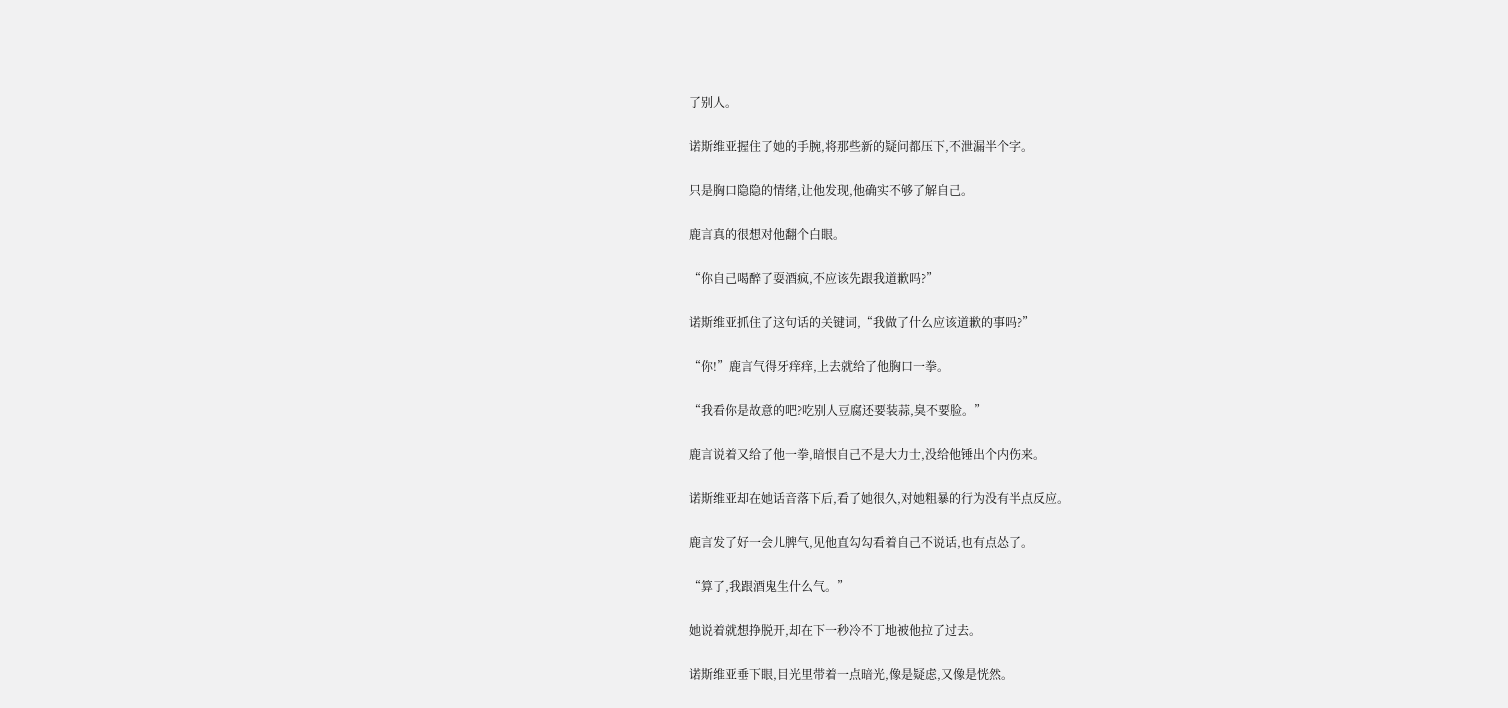了别人。

诺斯维亚握住了她的手腕,将那些新的疑问都压下,不泄漏半个字。

只是胸口隐隐的情绪,让他发现,他确实不够了解自己。

鹿言真的很想对他翻个白眼。

“你自己喝醉了耍酒疯,不应该先跟我道歉吗?”

诺斯维亚抓住了这句话的关键词,“我做了什么应该道歉的事吗?”

“你!”鹿言气得牙痒痒,上去就给了他胸口一拳。

“我看你是故意的吧?吃别人豆腐还要装蒜,臭不要脸。”

鹿言说着又给了他一拳,暗恨自己不是大力士,没给他锤出个内伤来。

诺斯维亚却在她话音落下后,看了她很久,对她粗暴的行为没有半点反应。

鹿言发了好一会儿脾气,见他直勾勾看着自己不说话,也有点怂了。

“算了,我跟酒鬼生什么气。”

她说着就想挣脱开,却在下一秒冷不丁地被他拉了过去。

诺斯维亚垂下眼,目光里带着一点暗光,像是疑虑,又像是恍然。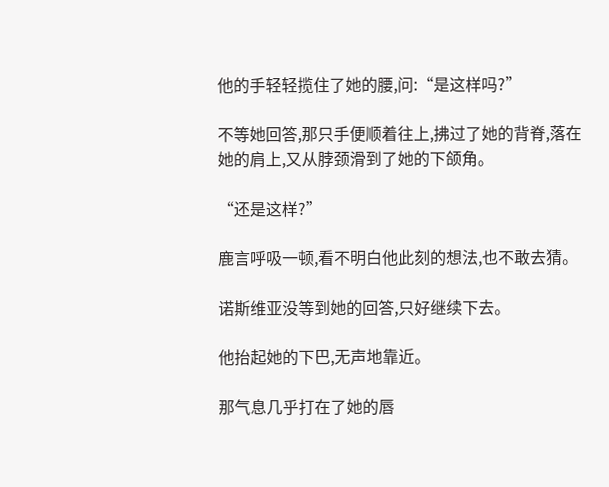他的手轻轻揽住了她的腰,问:“是这样吗?”

不等她回答,那只手便顺着往上,拂过了她的背脊,落在她的肩上,又从脖颈滑到了她的下颌角。

“还是这样?”

鹿言呼吸一顿,看不明白他此刻的想法,也不敢去猜。

诺斯维亚没等到她的回答,只好继续下去。

他抬起她的下巴,无声地靠近。

那气息几乎打在了她的唇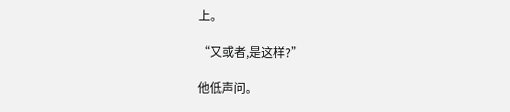上。

“又或者,是这样?”

他低声问。